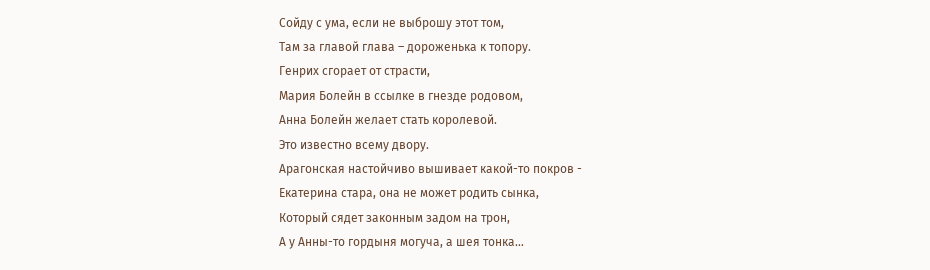Сойду с ума, если не выброшу этот том,
Там за главой глава – дороженька к топору.
Генрих сгорает от страсти,
Мария Болейн в ссылке в гнезде родовом,
Анна Болейн желает стать королевой.
Это известно всему двору.
Арагонская настойчиво вышивает какой-то покров -
Екатерина стара, она не может родить сынка,
Который сядет законным задом на трон,
А у Анны-то гордыня могуча, а шея тонка…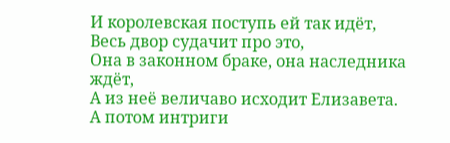И королевская поступь ей так идёт,
Весь двор судачит про это,
Она в законном браке, она наследника ждёт,
А из неё величаво исходит Елизавета.
А потом интриги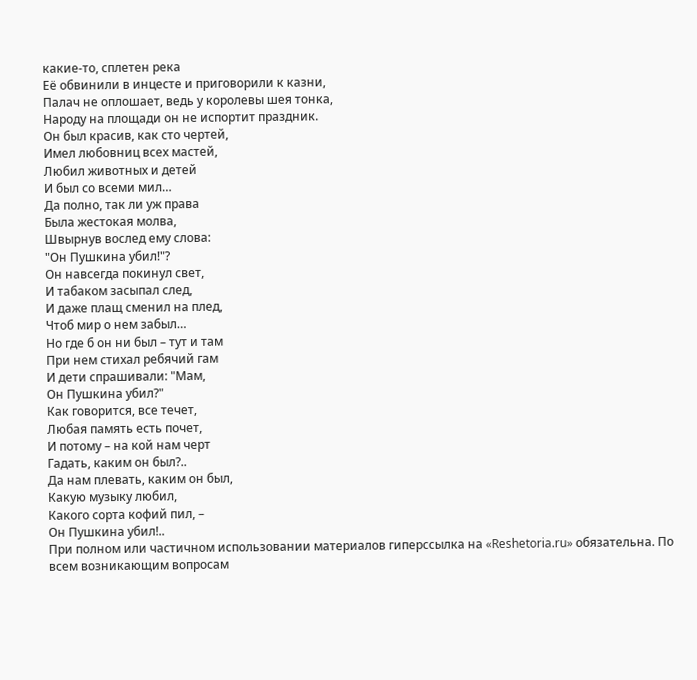какие-то, сплетен река
Её обвинили в инцесте и приговорили к казни,
Палач не оплошает, ведь у королевы шея тонка,
Народу на площади он не испортит праздник.
Он был красив, как сто чертей,
Имел любовниц всех мастей,
Любил животных и детей
И был со всеми мил…
Да полно, так ли уж права
Была жестокая молва,
Швырнув вослед ему слова:
"Он Пушкина убил!"?
Он навсегда покинул свет,
И табаком засыпал след,
И даже плащ сменил на плед,
Чтоб мир о нем забыл…
Но где б он ни был – тут и там
При нем стихал ребячий гам
И дети спрашивали: "Мам,
Он Пушкина убил?"
Как говорится, все течет,
Любая память есть почет,
И потому – на кой нам черт
Гадать, каким он был?..
Да нам плевать, каким он был,
Какую музыку любил,
Какого сорта кофий пил, –
Он Пушкина убил!..
При полном или частичном использовании материалов гиперссылка на «Reshetoria.ru» обязательна. По всем возникающим вопросам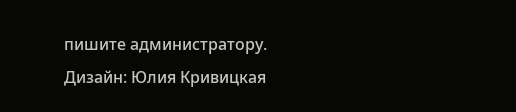пишите администратору.
Дизайн: Юлия Кривицкая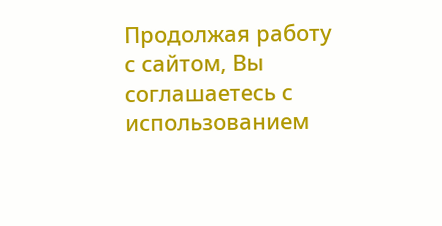Продолжая работу с сайтом, Вы соглашаетесь с использованием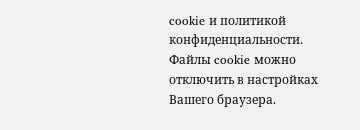cookie и политикой конфиденциальности. Файлы cookie можно отключить в настройках Вашего браузера.